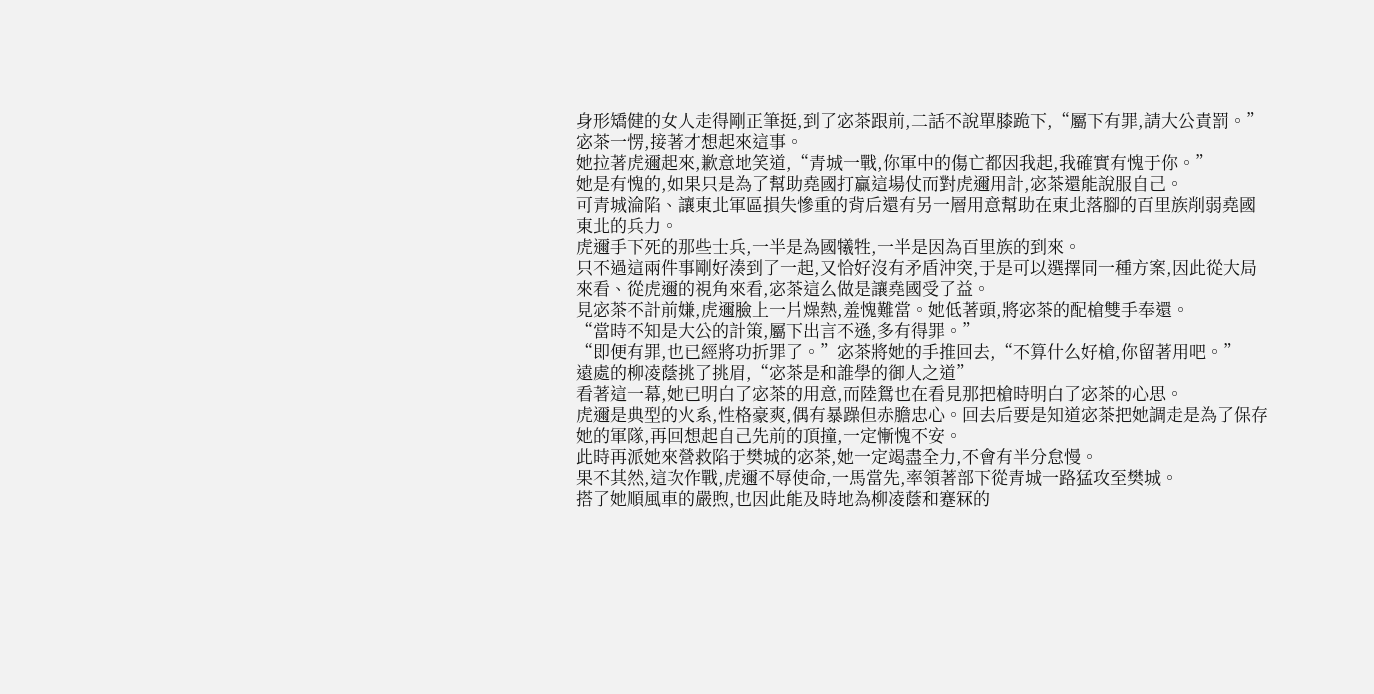身形矯健的女人走得剛正筆挺,到了宓茶跟前,二話不說單膝跪下,“屬下有罪,請大公責罰。”
宓茶一愣,接著才想起來這事。
她拉著虎邇起來,歉意地笑道,“青城一戰,你軍中的傷亡都因我起,我確實有愧于你。”
她是有愧的,如果只是為了幫助堯國打贏這場仗而對虎邇用計,宓茶還能說服自己。
可青城淪陷、讓東北軍區損失慘重的背后還有另一層用意幫助在東北落腳的百里族削弱堯國東北的兵力。
虎邇手下死的那些士兵,一半是為國犧牲,一半是因為百里族的到來。
只不過這兩件事剛好湊到了一起,又恰好沒有矛盾沖突,于是可以選擇同一種方案,因此從大局來看、從虎邇的視角來看,宓茶這么做是讓堯國受了益。
見宓茶不計前嫌,虎邇臉上一片燥熱,羞愧難當。她低著頭,將宓茶的配槍雙手奉還。
“當時不知是大公的計策,屬下出言不遜,多有得罪。”
“即便有罪,也已經將功折罪了。”宓茶將她的手推回去,“不算什么好槍,你留著用吧。”
遠處的柳凌蔭挑了挑眉,“宓茶是和誰學的御人之道”
看著這一幕,她已明白了宓茶的用意,而陸鴛也在看見那把槍時明白了宓茶的心思。
虎邇是典型的火系,性格豪爽,偶有暴躁但赤膽忠心。回去后要是知道宓茶把她調走是為了保存她的軍隊,再回想起自己先前的頂撞,一定慚愧不安。
此時再派她來營救陷于樊城的宓茶,她一定竭盡全力,不會有半分怠慢。
果不其然,這次作戰,虎邇不辱使命,一馬當先,率領著部下從青城一路猛攻至樊城。
搭了她順風車的嚴煦,也因此能及時地為柳凌蔭和蹇冧的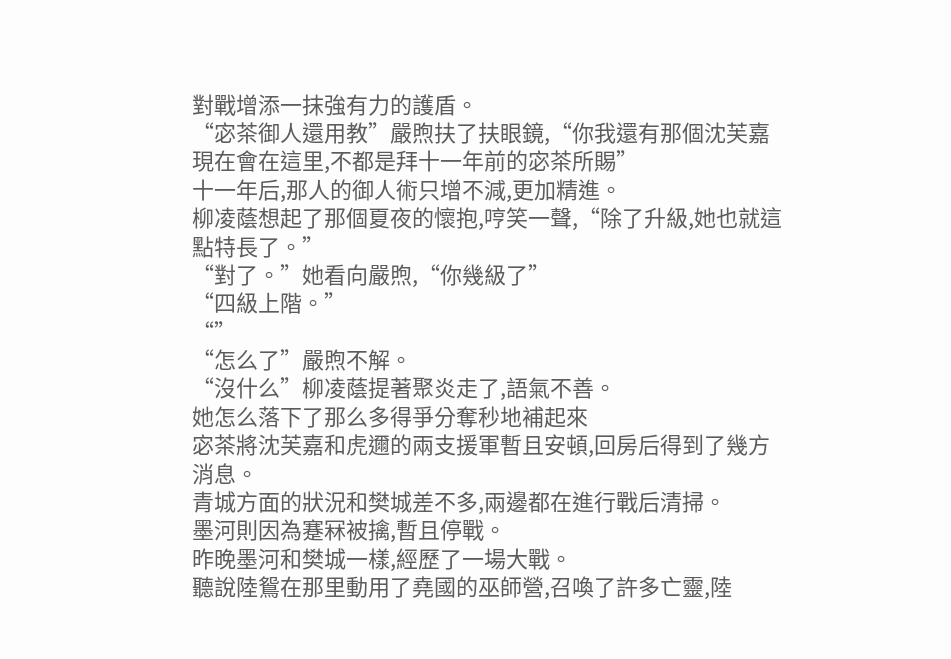對戰增添一抹強有力的護盾。
“宓茶御人還用教”嚴煦扶了扶眼鏡,“你我還有那個沈芙嘉現在會在這里,不都是拜十一年前的宓茶所賜”
十一年后,那人的御人術只增不減,更加精進。
柳凌蔭想起了那個夏夜的懷抱,哼笑一聲,“除了升級,她也就這點特長了。”
“對了。”她看向嚴煦,“你幾級了”
“四級上階。”
“”
“怎么了”嚴煦不解。
“沒什么”柳凌蔭提著聚炎走了,語氣不善。
她怎么落下了那么多得爭分奪秒地補起來
宓茶將沈芙嘉和虎邇的兩支援軍暫且安頓,回房后得到了幾方消息。
青城方面的狀況和樊城差不多,兩邊都在進行戰后清掃。
墨河則因為蹇冧被擒,暫且停戰。
昨晚墨河和樊城一樣,經歷了一場大戰。
聽說陸鴛在那里動用了堯國的巫師營,召喚了許多亡靈,陸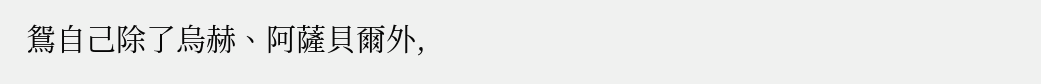鴛自己除了烏赫、阿薩貝爾外,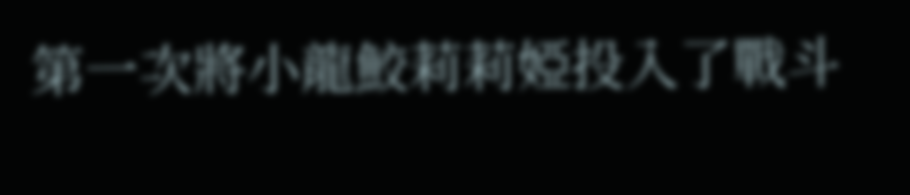第一次將小龍鮫莉莉婭投入了戰斗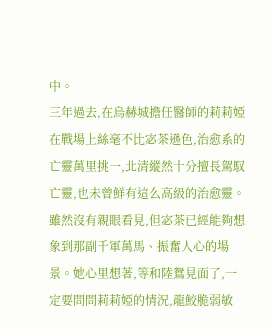中。
三年過去,在烏赫城擔任醫師的莉莉婭在戰場上絲毫不比宓茶遜色,治愈系的亡靈萬里挑一,北清縱然十分擅長駕馭亡靈,也未曾鮮有這么高級的治愈靈。
雖然沒有親眼看見,但宓茶已經能夠想象到那副千軍萬馬、振奮人心的場景。她心里想著,等和陸鴛見面了,一定要問問莉莉婭的情況,龍鮫脆弱敏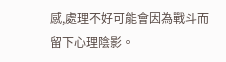感,處理不好可能會因為戰斗而留下心理陰影。